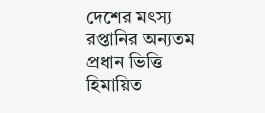দেশের মৎস্য রপ্তানির অন্যতম প্রধান ভিত্তি হিমায়িত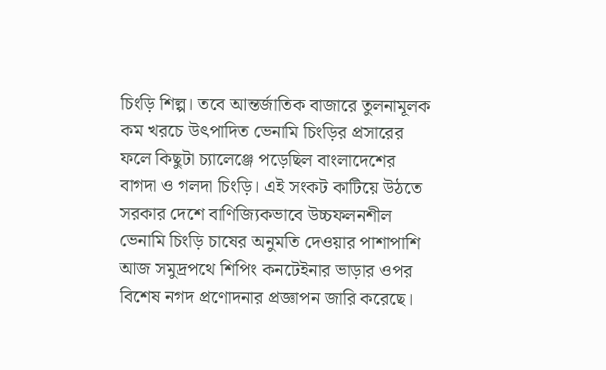চিংড়ি শিল্প। তবে আন্তর্জাতিক বাজারে তুলনামূলক কম খরচে উৎপাদিত ভেনামি চিংড়ির প্রসারের ফলে কিছুটা চ্যালেঞ্জে পড়েছিল বাংলাদেশের বাগদা ও গলদা চিংড়ি। এই সংকট কাটিয়ে উঠতে সরকার দেশে বাণিজ্যিকভাবে উচ্চফলনশীল ভেনামি চিংড়ি চাষের অনুমতি দেওয়ার পাশাপাশি আজ সমুদ্রপথে শিপিং কনটেইনার ভাড়ার ওপর বিশেষ নগদ প্রণোদনার প্রজ্ঞাপন জারি করেছে।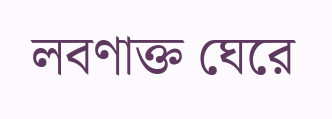লবণাক্ত ঘেরে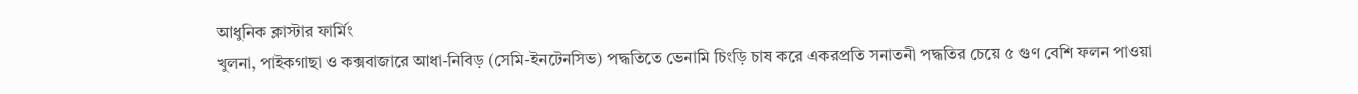আধুনিক ক্লাস্টার ফার্মিং
খুলনা, পাইকগাছা ও কক্সবাজারে আধা-নিবিড় (সেমি-ইনটেনসিভ) পদ্ধতিতে ভেনামি চিংড়ি চাষ করে একরপ্রতি সনাতনী পদ্ধতির চেয়ে ৫ গুণ বেশি ফলন পাওয়া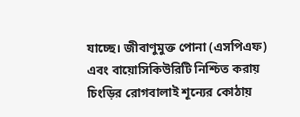যাচ্ছে। জীবাণুমুক্ত পোনা (এসপিএফ) এবং বায়োসিকিউরিটি নিশ্চিত করায় চিংড়ির রোগবালাই শূন্যের কোঠায়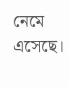নেমে এসেছে।